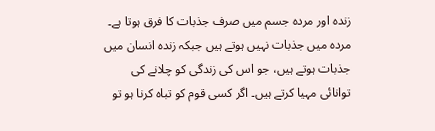زندہ اور مردہ جسم میں صرف جذبات کا فرق ہوتا ہے۔ مردہ میں جذبات نہیں ہوتے ہیں جبکہ زندہ انسان میں جذبات ہوتے ہیں، جو اس کی زندگی کو چلانے کی توانائی مہیا کرتے ہیں۔ اگر کسی قوم کو تباہ کرنا ہو تو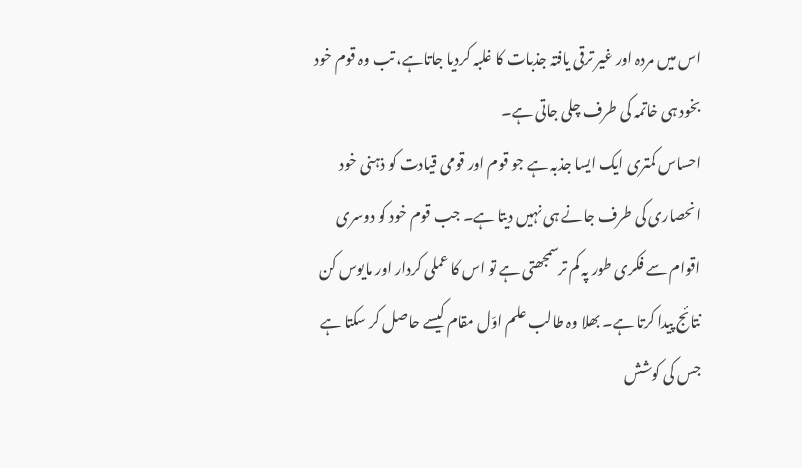اس میں مردہ اور غیر ترقی یافتہ جذبات کا غلبہ کردیا جاتاہے، تب وہ قوم خود بخود ہی خاتمہ کی طرف چلی جاتی ہے۔
احساس کمتری ایک ایسا جذبہ ہے جو قوم اور قومی قیادت کو ذہنی خود انحصاری کی طرف جانے ہی نہیں دیتا ہے۔ جب قوم خود کو دوسری اقوام سے فکری طور پہ کم ترسمجھتی ہے تو اس کا عملی کردار اور مایوس کن نتائج پیدا کرتا ہے۔ بھلا وہ طالب علم اوّل مقام کیسے حاصل کر سکتا ہے جس کی کوشش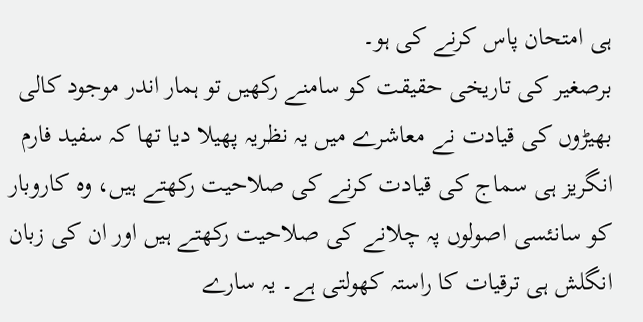ہی امتحان پاس کرنے کی ہو۔
برصغیر کی تاریخی حقیقت کو سامنے رکھیں تو ہمار اندر موجود کالی بھیڑوں کی قیادت نے معاشرے میں یہ نظریہ پھیلا دیا تھا کہ سفید فارم انگریز ہی سماج کی قیادت کرنے کی صلاحیت رکھتے ہیں، وہ کاروبار کو سانئسی اصولوں پہ چلانے کی صلاحیت رکھتے ہیں اور ان کی زبان انگلش ہی ترقیات کا راستہ کھولتی ہے۔ یہ سارے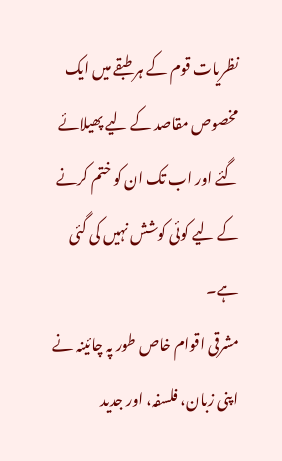نظریات قوم کے ہر طبقے میں ایک مخصوص مقاصد کے لیے پھیلائے گئے اور اب تک ان کو ختم کرنے کے لیے کوئی کوشش نہیں کی گئی ہے۔
مشرقی اقوام خاص طور پہ چائینہ نے اپنی زبان، فلسفہ، اور جدید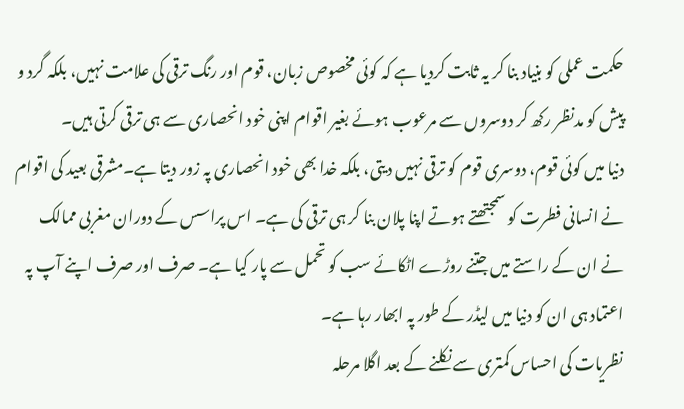حکمت عملی کو بنیاد بنا کر یہ ثابت کردیا ہے کہ کوئی مخصوص زبان، قوم اور رنگ ترقی کی علامت نہیں، بلکہ گرد و پیش کو مدنظر رکھ کر دوسروں سے مرعوب ہوئے بغیر اقوام اپنی خود انحصاری سے ہی ترقی کرتی ہیں۔
دنیا میں کوئی قوم، دوسری قوم کو ترقی نہیں دیتی، بلکہ خدا بھی خود انحصاری پہ زور دیتا ہے۔مشرقی بعید کی اقوام نے انسانی فطرت کو سمجتھتے ہوتے اپنا پلان بنا کر ہی ترقی کی ہے۔ اس پراسس کے دوران مغربی ممالک نے ان کے راستے میں جتنے روڑے اٹکائے سب کو تحمل سے پار کیا ہے۔ صرف اور صرف اپنے آپ پہ اعتماد ہی ان کو دنیا میں لیڈر کے طور پہ ابھار رہا ہے۔
نظریات کی احساس کمتری سے نکلنے کے بعد اگلا مرحلہ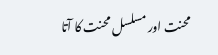محنت اور مسلسل محنت کا آتا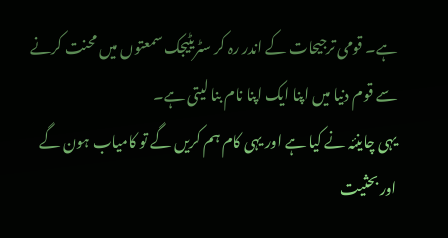ہے۔ قومی ترجیحات کے اندر رہ کر سٹریٹیجک سمعتوں میں محنت کرنے سے قوم دنیا میں اپنا ایک اپنا نام بنا لیتی ہے۔
یہی چاینئہ نے کیا ہے اور یہی کام ہم کریں گے تو کامیاب ہون گے اور بحثیت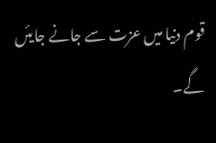قوم دنیا میں عزت سے جانے جایئں گے۔